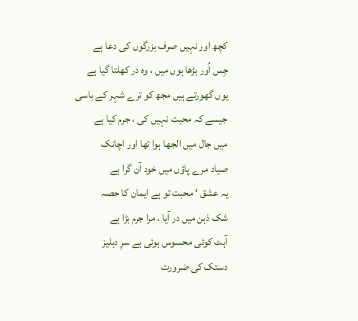کچھ اور نہیں صرف بزرگوں کی دعا ہے
جِس اُور بڑھا ہوں میں ، وہ در کھلتا گیا ہے
یوں گھورتے ہیں مجھ کو ترے شہر کے باسی
جیسے کہ محبت نہیں کی ، جرم کیا ہے
میں جال میں الجھا ہوا تھا اور اچانک
صیاد مرے پاؤں میں خود آن گرا ہے
یہ عشق ‘ محبت تو ہے ایمان کا حصہ
شک ذہن میں در آیا ، مرا جرم بڑا ہے
آہٹ کوئی محسوس ہوئی ہے سرِ دہلیز
دستک کی ضرورت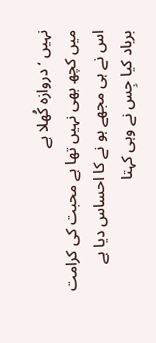نہیں ‘ دروازہ کُھلا ہے
میں کچھ بھی نہیں تھا ہے محبت کی کرامت
اس نے ہی مجھے ہو نے کا احساس دیا ہے
برباد کیا جِس نے وہی کہتا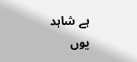ہے شاہد
یوں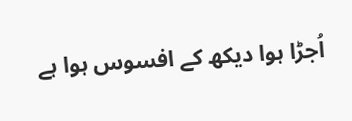اُجڑا ہوا دیکھ کے افسوس ہوا ہے